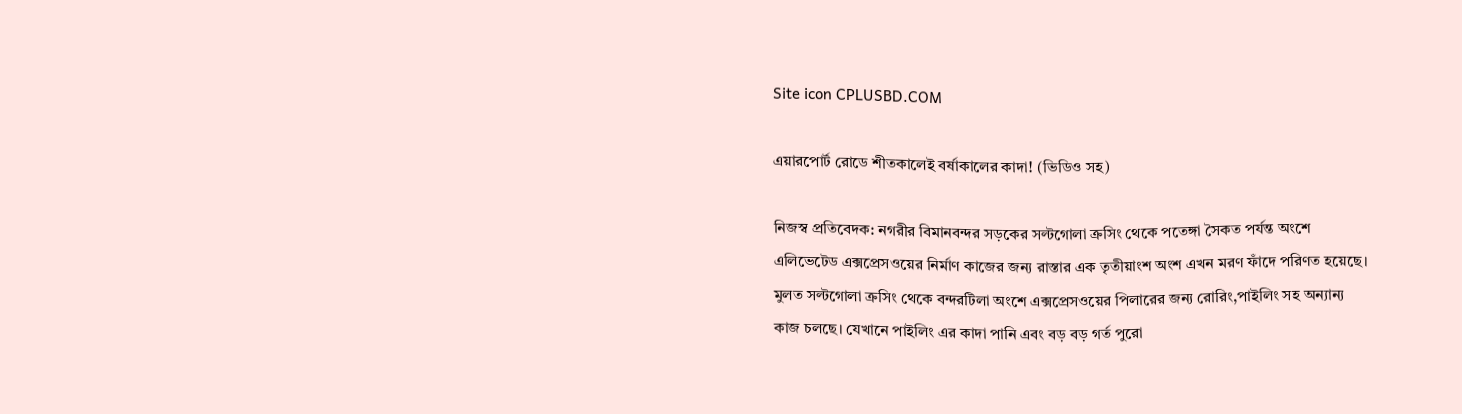Site icon CPLUSBD.COM

এয়ারপোর্ট রোডে শীতকালেই বর্ষাকালের কাদা! (ভিডিও সহ)

নিজস্ব প্রতিবেদক: নগরীর বিমানবন্দর সড়কের সল্টগোলা ক্রসিং থেকে পতেঙ্গা সৈকত পর্যন্ত অংশে এলিভেটেড এক্সপ্রেসওয়ের নির্মাণ কাজের জন্য রাস্তার এক তৃতীয়াংশ অংশ এখন মরণ ফাঁদে পরিণত হয়েছে। মুলত সল্টগোলা ক্রসিং থেকে বন্দরটিলা অংশে এক্সপ্রেসওয়ের পিলারের জন্য রোরিং,পাইলিং সহ অন্যান্য কাজ চলছে। যেখানে পাইলিং এর কাদা পানি এবং বড় বড় গর্ত পুরো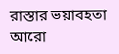রাস্তার ভয়াবহতা আরো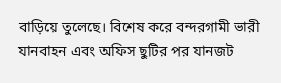বাড়িয়ে তুলেছে। বিশেষ করে বন্দরগামী ভারী যানবাহন এবং অফিস ছুটির পর যানজট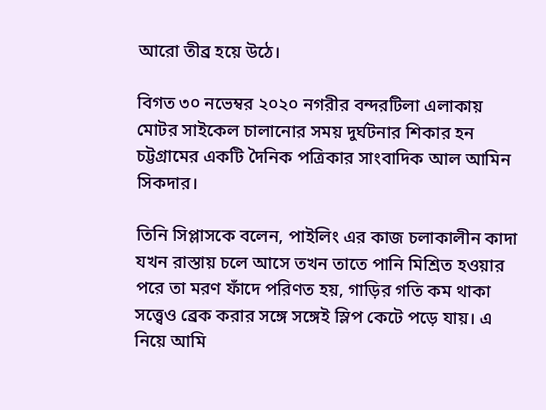আরো তীব্র হয়ে উঠে।

বিগত ৩০ নভেম্বর ২০২০ নগরীর বন্দরটিলা এলাকায় মোটর সাইকেল চালানোর সময় দুর্ঘটনার শিকার হন চট্টগ্রামের একটি দৈনিক পত্রিকার সাংবাদিক আল আমিন সিকদার।

তিনি সিপ্লাসকে বলেন, পাইলিং এর কাজ চলাকালীন কাদা যখন রাস্তায় চলে আসে তখন তাতে পানি মিশ্রিত হওয়ার পরে তা মরণ ফাঁদে পরিণত হয়, গাড়ির গতি কম থাকা সত্ত্বেও ব্রেক করার সঙ্গে সঙ্গেই স্লিপ কেটে পড়ে যায়। এ নিয়ে আমি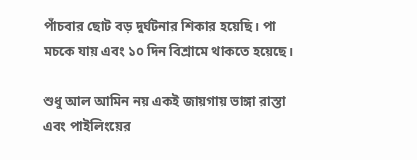পাঁচবার ছোট বড় দুর্ঘটনার শিকার হয়েছি। পা মচকে যায় এবং ১০ দিন বিশ্রামে থাকতে হয়েছে।

শুধু আল আমিন নয় একই জায়গায় ভাঙ্গা রাস্তা এবং পাইলিংয়ের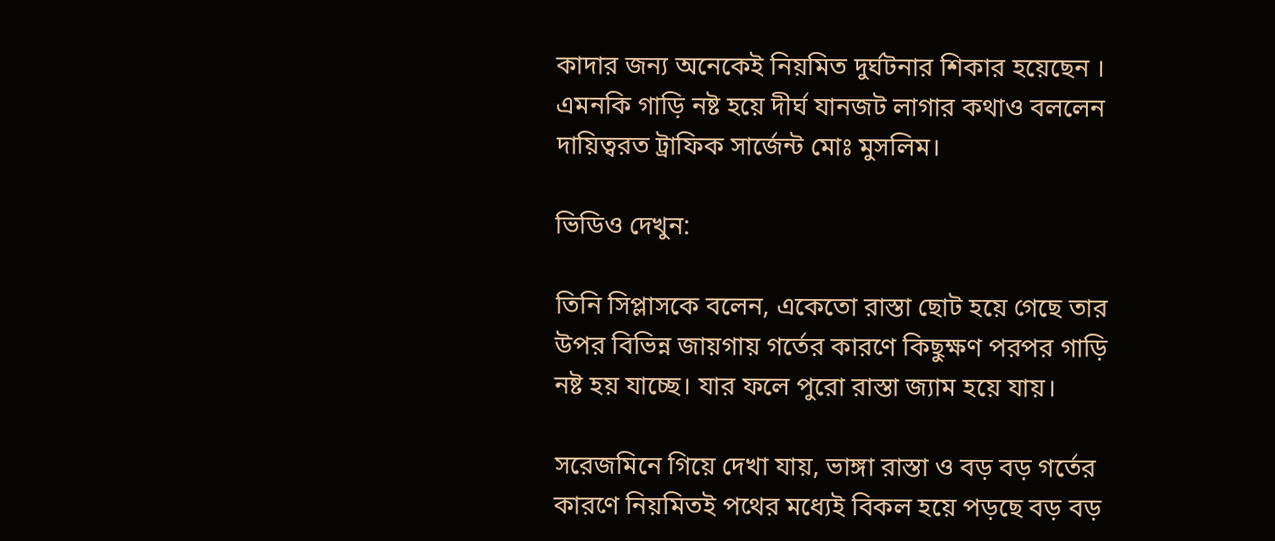কাদার জন্য অনেকেই নিয়মিত দুর্ঘটনার শিকার হয়েছেন । এমনকি গাড়ি নষ্ট হয়ে দীর্ঘ যানজট লাগার কথাও বললেন দায়িত্বরত ট্রাফিক সার্জেন্ট মোঃ মুসলিম।

ভিডিও দেখুন:

তিনি সিপ্লাসকে বলেন, একেতো রাস্তা ছোট হয়ে গেছে তার উপর বিভিন্ন জায়গায় গর্তের কারণে কিছুক্ষণ পরপর গাড়ি নষ্ট হয় যাচ্ছে। যার ফলে পুরো রাস্তা জ্যাম হয়ে যায়।

সরেজমিনে গিয়ে দেখা যায়, ভাঙ্গা রাস্তা ও বড় বড় গর্তের কারণে নিয়মিতই পথের মধ্যেই বিকল হয়ে পড়ছে বড় বড়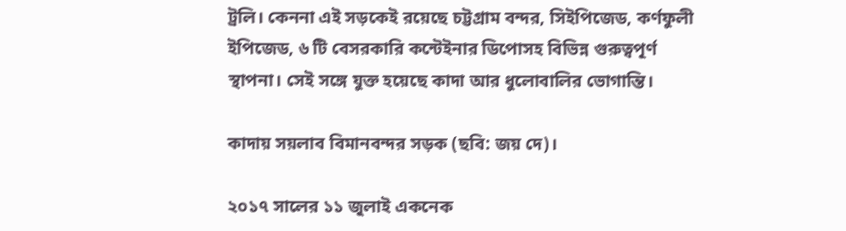ট্রলি। কেননা এই সড়কেই রয়েছে চট্টগ্রাম বন্দর, সিইপিজেড, কর্ণফুলী ইপিজেড, ৬ টি বেসরকারি কন্টেইনার ডিপোসহ বিভিন্ন গুরুত্বপূর্ণ স্থাপনা। সেই সঙ্গে যুক্ত হয়েছে কাদা আর ধুলোবালির ভোগান্তি।

কাদায় সয়লাব বিমানবন্দর সড়ক (ছবি: জয় দে)।

২০১৭ সালের ১১ জুলাই একনেক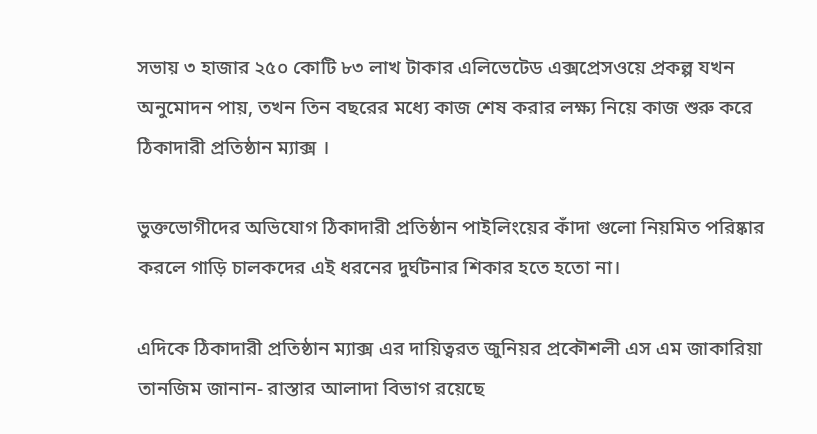সভায় ৩ হাজার ২৫০ কোটি ৮৩ লাখ টাকার এলিভেটেড এক্সপ্রেসওয়ে প্রকল্প যখন অনুমোদন পায়, তখন তিন বছরের মধ্যে কাজ শেষ করার লক্ষ্য নিয়ে কাজ শুরু করে ঠিকাদারী প্রতিষ্ঠান ম্যাক্স ।

ভুক্তভোগীদের অভিযোগ ঠিকাদারী প্রতিষ্ঠান পাইলিংয়ের কাঁদা গুলো নিয়মিত পরিষ্কার করলে গাড়ি চালকদের এই ধরনের দুর্ঘটনার শিকার হতে হতো না।

এদিকে ঠিকাদারী প্রতিষ্ঠান ম্যাক্স এর দায়িত্বরত জুনিয়র প্রকৌশলী এস এম জাকারিয়া তানজিম জানান- রাস্তার আলাদা বিভাগ রয়েছে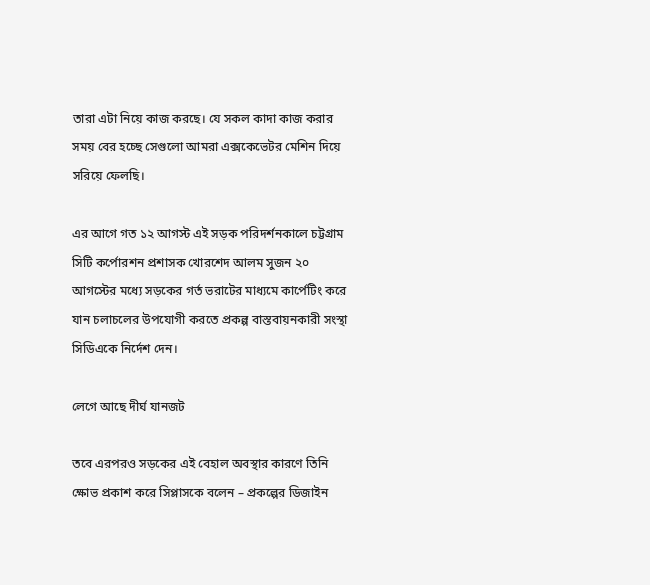তারা এটা নিয়ে কাজ করছে। যে সকল কাদা কাজ করার সময় বের হচ্ছে সেগুলো আমরা এক্সকেভেটর মেশিন দিয়ে সরিয়ে ফেলছি।

এর আগে গত ১২ আগস্ট এই সড়ক পরিদর্শনকালে চট্টগ্রাম সিটি কর্পোরশন প্রশাসক খোরশেদ আলম সুজন ২০ আগস্টের মধ্যে সড়কের গর্ত ভরাটের মাধ্যমে কার্পেটিং করে যান চলাচলের উপযোগী করতে প্রকল্প বাস্তবায়নকারী সংস্থা সিডিএকে নির্দেশ দেন।

লেগে আছে দীর্ঘ যানজট

তবে এরপরও সড়কের এই বেহাল অবস্থার কারণে তিনি ক্ষোভ প্রকাশ করে সিপ্লাসকে বলেন – প্রকল্পের ডিজাইন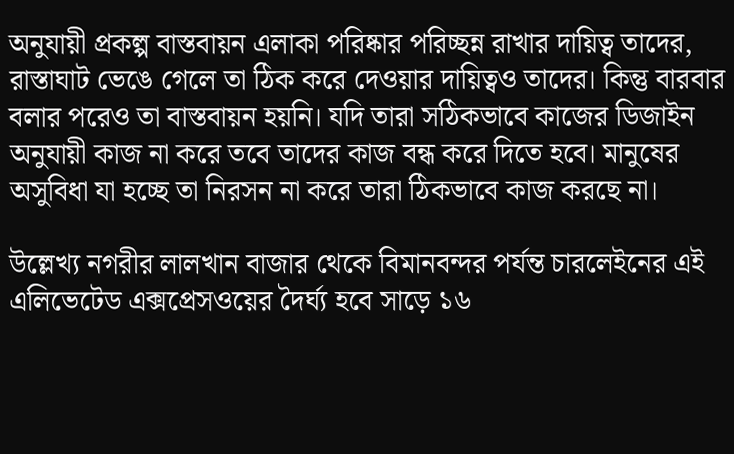অনুযায়ী প্রকল্প বাস্তবায়ন এলাকা পরিষ্কার পরিচ্ছন্ন রাখার দায়িত্ব তাদের, রাস্তাঘাট ভেঙে গেলে তা ঠিক করে দেওয়ার দায়িত্বও তাদের। কিন্তু বারবার বলার পরেও তা বাস্তবায়ন হয়নি। যদি তারা সঠিকভাবে কাজের ডিজাইন অনুযায়ী কাজ না করে তবে তাদের কাজ বন্ধ করে দিতে হবে। মানুষের অসুবিধা যা হচ্ছে তা নিরসন না করে তারা ঠিকভাবে কাজ করছে না।

উল্লেখ্য নগরীর লালখান বাজার থেকে বিমানবন্দর পর্যন্ত চারলেইনের এই এলিভেটেড এক্সপ্রেসওয়ের দৈর্ঘ্য হবে সাড়ে ১৬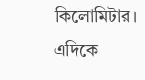কিলোমিটার। এদিকে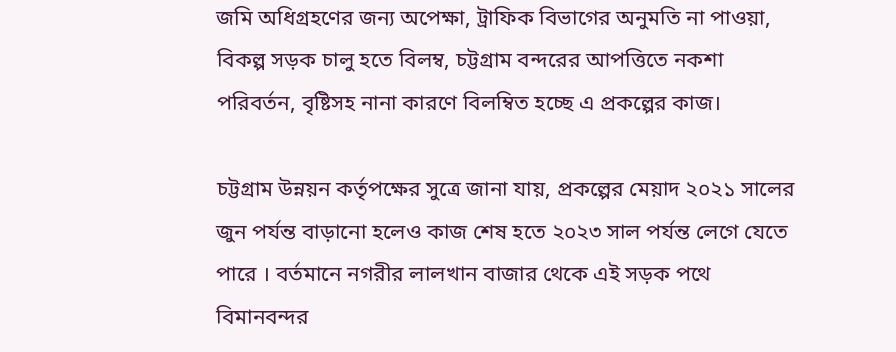জমি অধিগ্রহণের জন্য অপেক্ষা, ট্রাফিক বিভাগের অনুমতি না পাওয়া, বিকল্প সড়ক চালু হতে বিলম্ব, চট্টগ্রাম বন্দরের আপত্তিতে নকশা পরিবর্তন, বৃষ্টিসহ নানা কারণে বিলম্বিত হচ্ছে এ প্রকল্পের কাজ।

চট্টগ্রাম উন্নয়ন কর্তৃপক্ষের সুত্রে জানা যায়, প্রকল্পের মেয়াদ ২০২১ সালের জুন পর্যন্ত বাড়ানো হলেও কাজ শেষ হতে ২০২৩ সাল পর্যন্ত লেগে যেতে পারে । বর্তমানে নগরীর লালখান বাজার থেকে এই সড়ক পথে বিমানবন্দর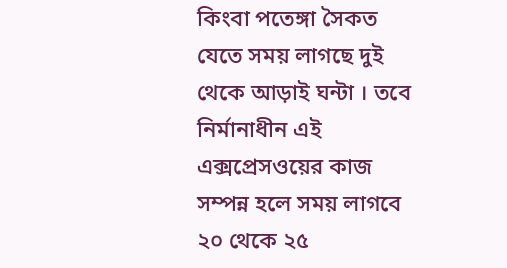কিংবা পতেঙ্গা সৈকত যেতে সময় লাগছে দুই থেকে আড়াই ঘন্টা । তবে নির্মানাধীন এই এক্সপ্রেসওয়ের কাজ সম্পন্ন হলে সময় লাগবে ২০ থেকে ২৫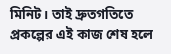মিনিট। তাই দ্রুতগতিতে প্রকল্পের এই কাজ শেষ হলে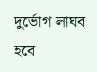দুর্ভোগ লাঘব হবে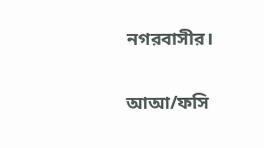নগরবাসীর।

আআ/ফসি